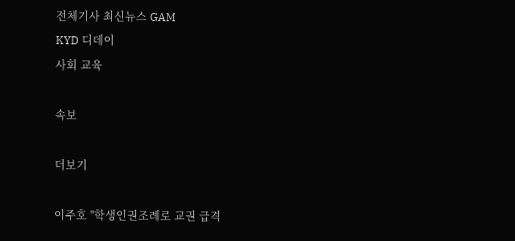전체기사 최신뉴스 GAM
KYD 디데이
사회 교육

속보

더보기

이주호 "학생인권조례로 교권 급격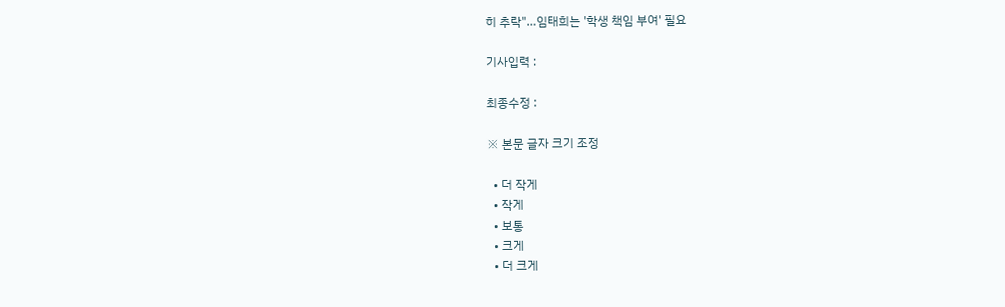히 추락"…임태희는 '학생 책임 부여' 필요

기사입력 :

최종수정 :

※ 본문 글자 크기 조정

  • 더 작게
  • 작게
  • 보통
  • 크게
  • 더 크게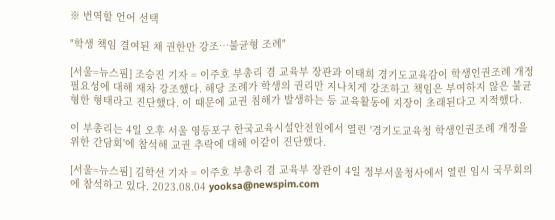※ 번역할 언어 선택

"학생 책임 결여된 채 권한만 강조…불균형 조례"

[서울=뉴스핌] 조승진 기자 = 이주호 부총리 겸 교육부 장관과 이태희 경기도교육감이 학생인권조례 개정 필요성에 대해 재차 강조했다. 해당 조례가 학생의 권리만 지나치게 강조하고 책임은 부여하지 않은 불균형한 형태라고 진단했다. 이 때문에 교권 침해가 발생하는 등 교육활동에 지장이 초래된다고 지적했다.

이 부총리는 4일 오후 서울 영등포구 한국교육시설안전원에서 열린 '경기도교육청 학생인권조례 개정을 위한 간담회'에 참석해 교권 추락에 대해 이같이 진단했다.

[서울=뉴스핌] 김학선 기자 = 이주호 부총리 겸 교육부 장관이 4일 정부서울청사에서 열린 임시 국무회의에 참석하고 있다. 2023.08.04 yooksa@newspim.com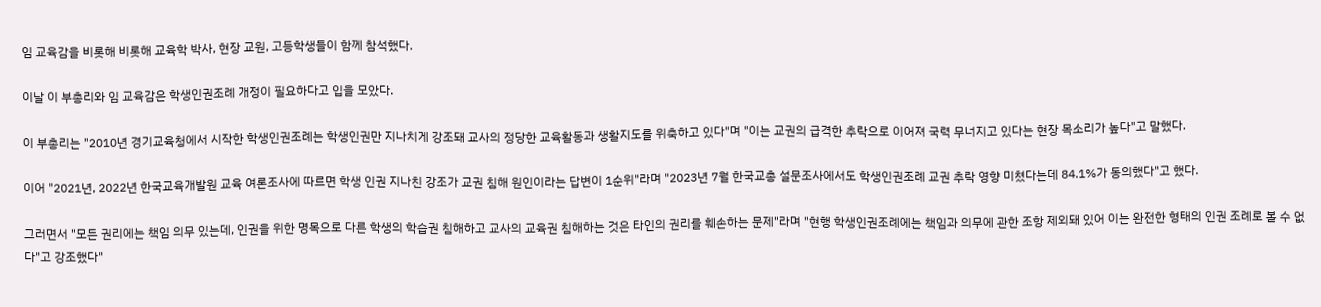임 교육감을 비롯해 비롯해 교육학 박사, 현장 교원, 고등학생들이 함께 참석했다.

이날 이 부총리와 임 교육감은 학생인권조례 개정이 필요하다고 입을 모았다.

이 부총리는 "2010년 경기교육청에서 시작한 학생인권조례는 학생인권만 지나치게 강조돼 교사의 정당한 교육활동과 생활지도를 위축하고 있다"며 "이는 교권의 급격한 추락으로 이어져 국력 무너지고 있다는 현장 목소리가 높다"고 말했다.

이어 "2021년, 2022년 한국교육개발원 교육 여론조사에 따르면 학생 인권 지나친 강조가 교권 침해 원인이라는 답변이 1순위"라며 "2023년 7월 한국교총 설문조사에서도 학생인권조례 교권 추락 영향 미쳤다는데 84.1%가 동의했다"고 했다.

그러면서 "모든 권리에는 책임 의무 있는데, 인권을 위한 명목으로 다른 학생의 학습권 침해하고 교사의 교육권 침해하는 것은 타인의 권리를 훼손하는 문제"라며 "현행 학생인권조례에는 책임과 의무에 관한 조항 제외돼 있어 이는 완전한 형태의 인권 조례로 볼 수 없다"고 강조했다"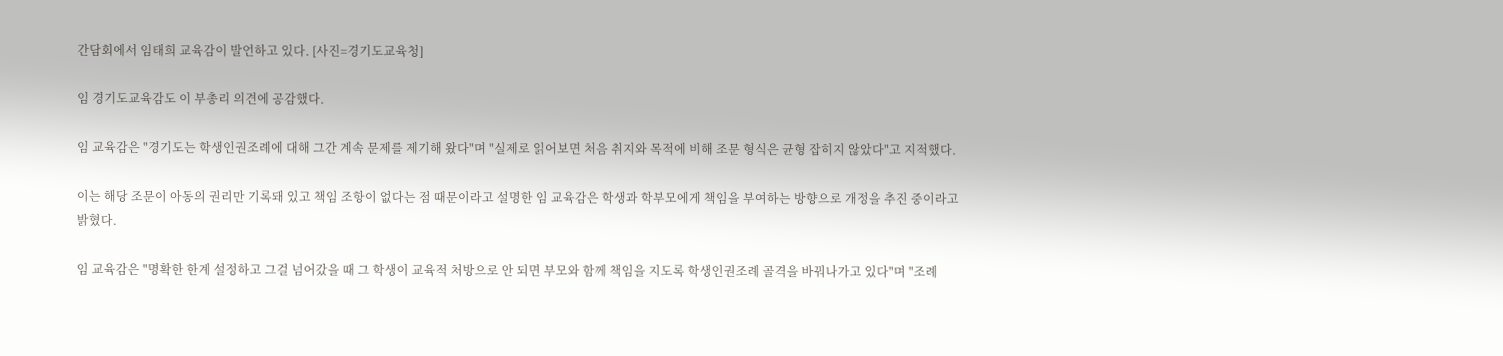간담회에서 임태희 교육감이 발언하고 있다. [사진=경기도교육청]

임 경기도교육감도 이 부총리 의견에 공감했다.

임 교육감은 "경기도는 학생인권조례에 대해 그간 계속 문제를 제기해 왔다"며 "실제로 읽어보면 처음 취지와 목적에 비해 조문 형식은 균형 잡히지 않았다"고 지적했다.

이는 해당 조문이 아동의 권리만 기록돼 있고 책임 조항이 없다는 점 때문이라고 설명한 임 교육감은 학생과 학부모에게 책임을 부여하는 방향으로 개정을 추진 중이라고 밝혔다.

임 교육감은 "명확한 한계 설정하고 그걸 넘어갔을 때 그 학생이 교육적 처방으로 안 되면 부모와 함께 책임을 지도록 학생인권조례 골격을 바꿔나가고 있다"며 "조례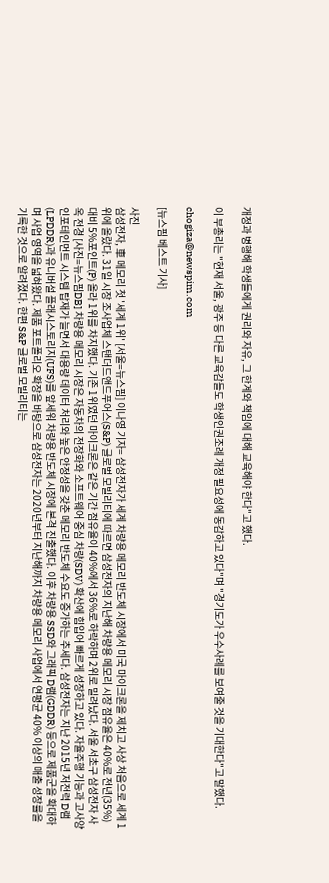개정과 병행해 학생들에게 권리와 자유, 그 한계와 책임에 대해 교육해야 한다"고 했다.

이 부총리는 "현재 서울, 광주 등 다른 교육감들도 학생인권조례 개정 필요성에 동감하고 있다"며 "경기도가 우수사례를 보여줄 것을 기대한다"고 말했다.

chogiza@newspim.com

[뉴스핌 베스트 기사]

사진
삼성전자, 車 메모리 첫 '세계 1위' [서울=뉴스핌] 이나영 기자= 삼성전자가 세계 차량용 메모리 반도체 시장에서 미국 마이크론을 제치고 사상 처음으로 세계 1위에 올랐다. 31일 시장 조사업체 스탠더드앤드푸어스(S&P) 글로벌 모빌리티에 따르면 삼성전자의 지난해 차량용 메모리 시장 점유율은 40%로 전년(35%) 대비 5%포인트(P) 올라 1위를 차지했다. 기존 1위였던 마이크론은 같은 기간 점유율이 40%에서 36%로 하락하며 2위로 밀려났다. 서울 서초구 삼성전자 사옥 전경 [사진=뉴스핌DB] 차량용 메모리 시장은 자동차의 전장화와 소프트웨어 중심 차량(SDV) 확산에 힘입어 빠르게 성장하고 있다. 자율주행 기능과 고사양 인포테인먼트 시스템 탑재가 늘면서 대용량 데이터 처리와 높은 안정성을 갖춘 메모리 반도체 수요도 증가하는 추세다. 삼성전자는 지난 2015년 저전력 D램(LPDDR)과 유니버설 플래시스토리지(UFS)를 앞세워 차량용 반도체 시장에 본격 진출했다. 이후 차량용 SSD와 그래픽 D램(GDDR) 등으로 제품군을 확대하며 사업 영역을 넓혀왔다. 제품 포트폴리오 확장을 바탕으로 삼성전자는 2020년부터 지난해까지 차량용 메모리 사업에서 연평균 40% 이상의 매출 성장률을 기록한 것으로 알려졌다. 한편 S&P 글로벌 모빌리티는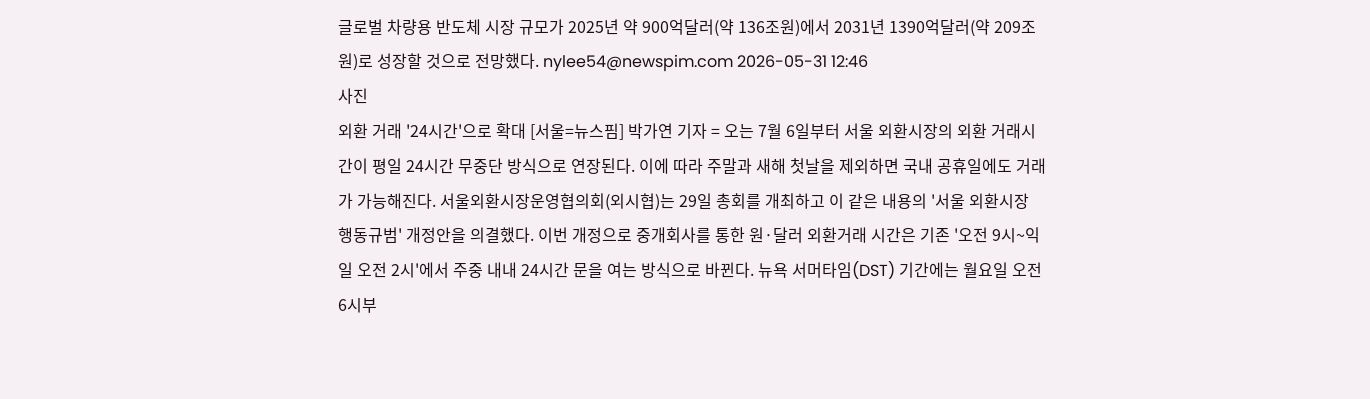글로벌 차량용 반도체 시장 규모가 2025년 약 900억달러(약 136조원)에서 2031년 1390억달러(약 209조원)로 성장할 것으로 전망했다. nylee54@newspim.com 2026-05-31 12:46
사진
외환 거래 '24시간'으로 확대 [서울=뉴스핌] 박가연 기자 = 오는 7월 6일부터 서울 외환시장의 외환 거래시간이 평일 24시간 무중단 방식으로 연장된다. 이에 따라 주말과 새해 첫날을 제외하면 국내 공휴일에도 거래가 가능해진다. 서울외환시장운영협의회(외시협)는 29일 총회를 개최하고 이 같은 내용의 '서울 외환시장 행동규범' 개정안을 의결했다. 이번 개정으로 중개회사를 통한 원·달러 외환거래 시간은 기존 '오전 9시~익일 오전 2시'에서 주중 내내 24시간 문을 여는 방식으로 바뀐다. 뉴욕 서머타임(DST) 기간에는 월요일 오전 6시부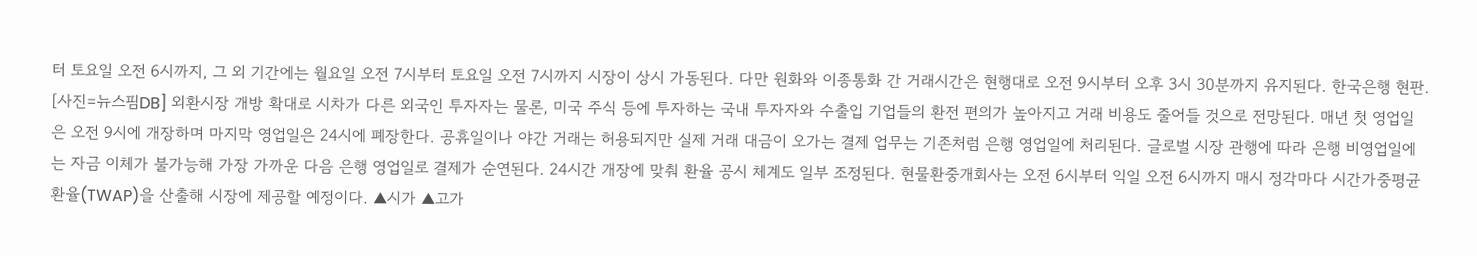터 토요일 오전 6시까지, 그 외 기간에는 월요일 오전 7시부터 토요일 오전 7시까지 시장이 상시 가동된다. 다만 원화와 이종통화 간 거래시간은 현행대로 오전 9시부터 오후 3시 30분까지 유지된다. 한국은행 현판. [사진=뉴스핌DB] 외환시장 개방 확대로 시차가 다른 외국인 투자자는 물론, 미국 주식 등에 투자하는 국내 투자자와 수출입 기업들의 환전 편의가 높아지고 거래 비용도 줄어들 것으로 전망된다. 매년 첫 영업일은 오전 9시에 개장하며 마지막 영업일은 24시에 폐장한다. 공휴일이나 야간 거래는 허용되지만 실제 거래 대금이 오가는 결제 업무는 기존처럼 은행 영업일에 처리된다. 글로벌 시장 관행에 따라 은행 비영업일에는 자금 이체가 불가능해 가장 가까운 다음 은행 영업일로 결제가 순연된다. 24시간 개장에 맞춰 환율 공시 체계도 일부 조정된다. 현물환중개회사는 오전 6시부터 익일 오전 6시까지 매시 정각마다 시간가중평균환율(TWAP)을 산출해 시장에 제공할 예정이다. ▲시가 ▲고가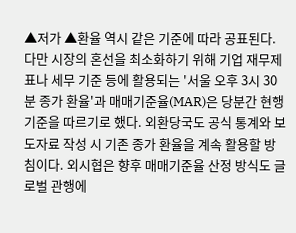▲저가 ▲환율 역시 같은 기준에 따라 공표된다. 다만 시장의 혼선을 최소화하기 위해 기업 재무제표나 세무 기준 등에 활용되는 '서울 오후 3시 30분 종가 환율'과 매매기준율(MAR)은 당분간 현행 기준을 따르기로 했다. 외환당국도 공식 통계와 보도자료 작성 시 기존 종가 환율을 계속 활용할 방침이다. 외시협은 향후 매매기준율 산정 방식도 글로벌 관행에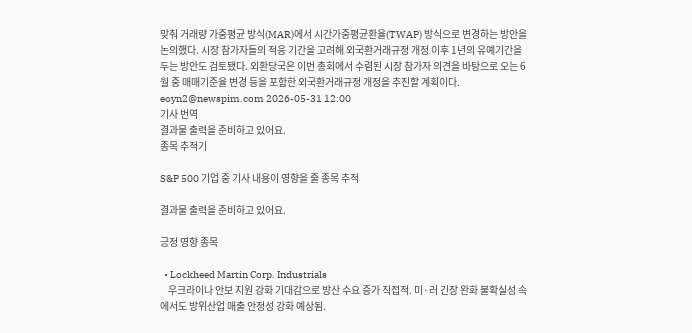맞춰 거래량 가중평균 방식(MAR)에서 시간가중평균환율(TWAP) 방식으로 변경하는 방안을 논의했다. 시장 참가자들의 적응 기간을 고려해 외국환거래규정 개정 이후 1년의 유예기간을 두는 방안도 검토됐다. 외환당국은 이번 총회에서 수렴된 시장 참가자 의견을 바탕으로 오는 6월 중 매매기준율 변경 등을 포함한 외국환거래규정 개정을 추진할 계획이다. eoyn2@newspim.com 2026-05-31 12:00
기사 번역
결과물 출력을 준비하고 있어요.
종목 추적기

S&P 500 기업 중 기사 내용이 영향을 줄 종목 추적

결과물 출력을 준비하고 있어요.

긍정 영향 종목

  • Lockheed Martin Corp. Industrials
    우크라이나 안보 지원 강화 기대감으로 방산 수요 증가 직접적. 미·러 긴장 완화 불확실성 속에서도 방위산업 매출 안정성 강화 예상됨.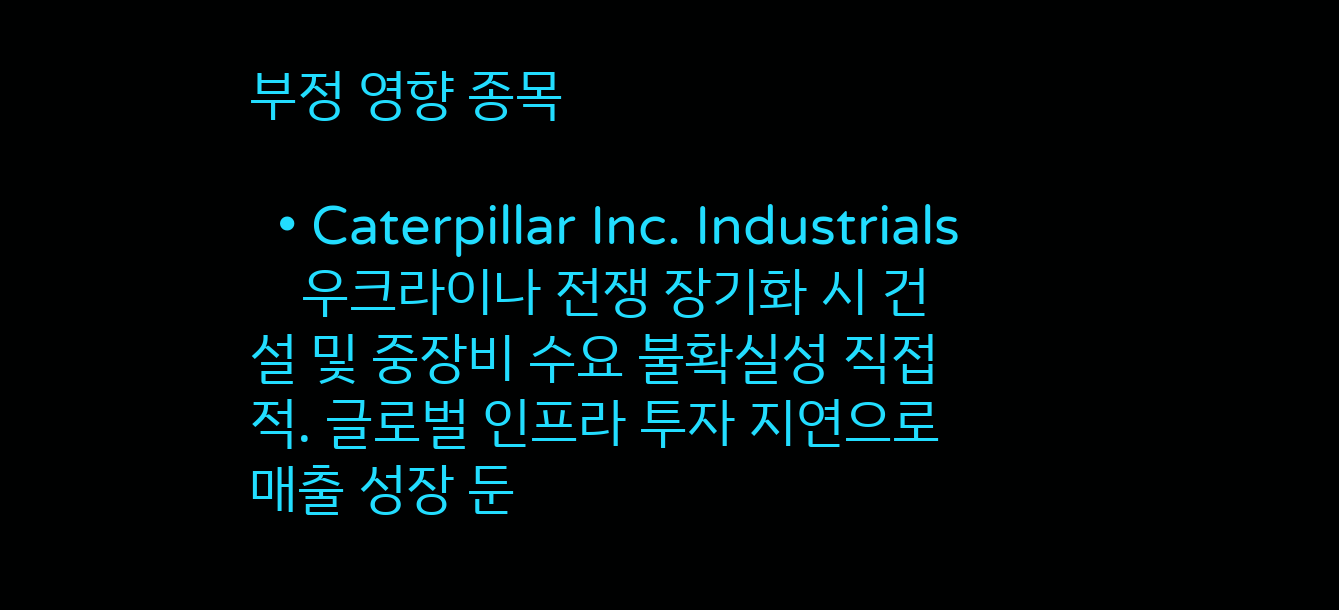부정 영향 종목

  • Caterpillar Inc. Industrials
    우크라이나 전쟁 장기화 시 건설 및 중장비 수요 불확실성 직접적. 글로벌 인프라 투자 지연으로 매출 성장 둔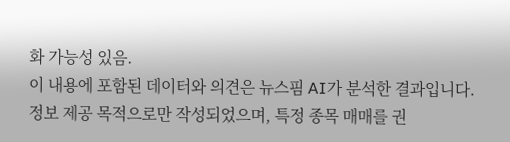화 가능성 있음.
이 내용에 포함된 데이터와 의견은 뉴스핌 AI가 분석한 결과입니다. 정보 제공 목적으로만 작성되었으며, 특정 종목 매매를 권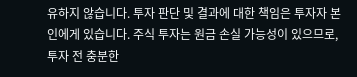유하지 않습니다. 투자 판단 및 결과에 대한 책임은 투자자 본인에게 있습니다. 주식 투자는 원금 손실 가능성이 있으므로, 투자 전 충분한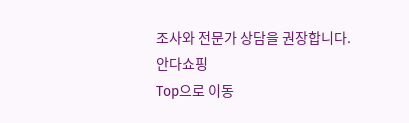조사와 전문가 상담을 권장합니다.
안다쇼핑
Top으로 이동